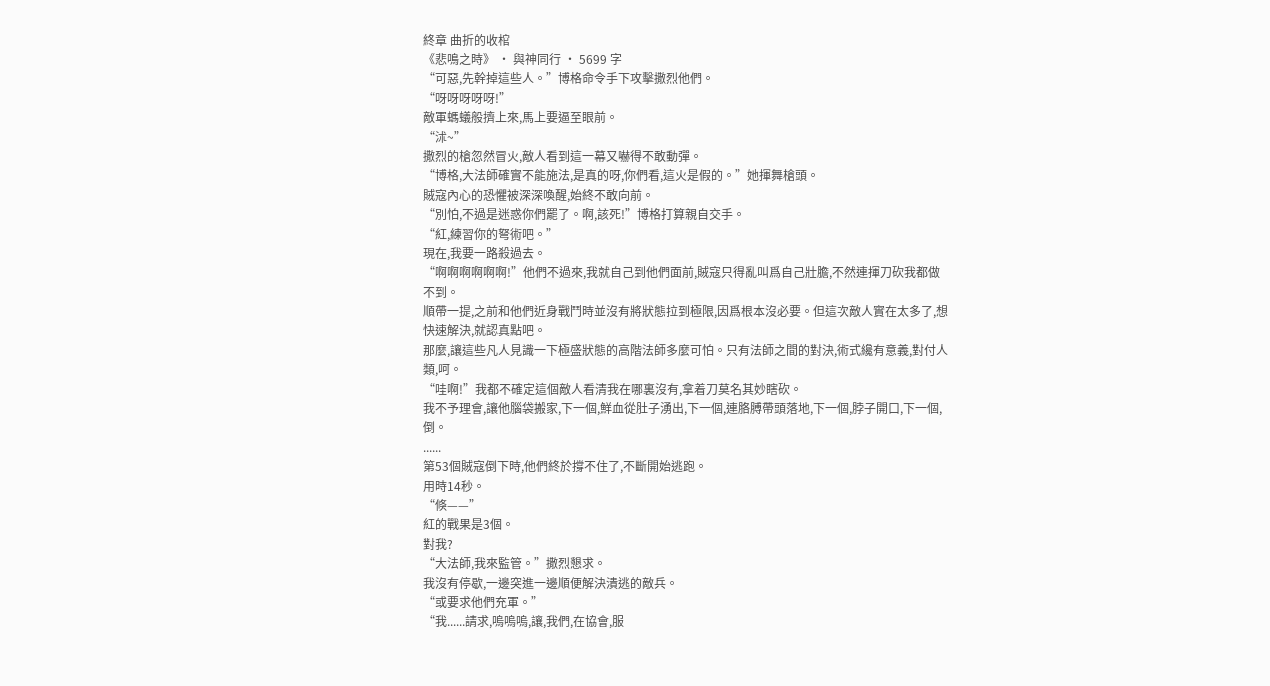終章 曲折的收棺
《悲鳴之時》 · 與神同行 · 5699 字
“可惡,先幹掉這些人。”博格命令手下攻擊撒烈他們。
“呀呀呀呀呀!”
敵軍螞蟻般擠上來,馬上要逼至眼前。
“沭~”
撒烈的槍忽然冒火,敵人看到這一幕又嚇得不敢動彈。
“博格,大法師確實不能施法,是真的呀,你們看,這火是假的。”她揮舞槍頭。
賊寇內心的恐懼被深深喚醒,始終不敢向前。
“別怕,不過是迷惑你們罷了。啊,該死!”博格打算親自交手。
“紅,練習你的弩術吧。”
現在,我要一路殺過去。
“啊啊啊啊啊啊!”他們不過來,我就自己到他們面前,賊寇只得亂叫爲自己壯膽,不然連揮刀砍我都做不到。
順帶一提,之前和他們近身戰鬥時並沒有將狀態拉到極限,因爲根本沒必要。但這次敵人實在太多了,想快速解決,就認真點吧。
那麼,讓這些凡人見識一下極盛狀態的高階法師多麼可怕。只有法師之間的對決,術式纔有意義,對付人類,呵。
“哇啊!”我都不確定這個敵人看清我在哪裏沒有,拿着刀莫名其妙瞎砍。
我不予理會,讓他腦袋搬家,下一個,鮮血從肚子湧出,下一個,連胳膊帶頭落地,下一個,脖子開口,下一個,倒。
......
第53個賊寇倒下時,他們終於撐不住了,不斷開始逃跑。
用時14秒。
“倏——”
紅的戰果是3個。
對我?
“大法師,我來監管。”撒烈懇求。
我沒有停歇,一邊突進一邊順便解決潰逃的敵兵。
“或要求他們充軍。”
“我......請求,嗚嗚嗚,讓,我們,在協會,服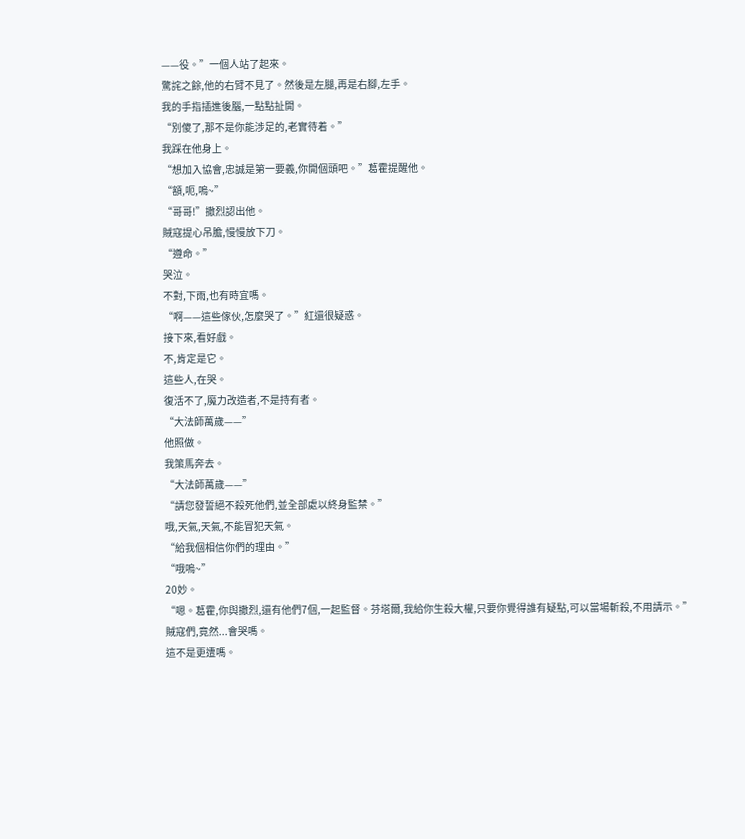——役。”一個人站了起來。
驚詫之餘,他的右臂不見了。然後是左腿,再是右腳,左手。
我的手指插進後腦,一點點扯開。
“別傻了,那不是你能涉足的,老實待着。”
我踩在他身上。
“想加入協會,忠誠是第一要義,你開個頭吧。”葛霍提醒他。
“額,呃,嗚~”
“哥哥!”撒烈認出他。
賊寇提心吊膽,慢慢放下刀。
“遵命。”
哭泣。
不對,下雨,也有時宜嗎。
“啊——這些傢伙,怎麼哭了。”紅還很疑惑。
接下來,看好戲。
不,肯定是它。
這些人,在哭。
復活不了,魔力改造者,不是持有者。
“大法師萬歲——”
他照做。
我策馬奔去。
“大法師萬歲——”
“請您發誓絕不殺死他們,並全部處以終身監禁。”
哦,天氣,天氣,不能冒犯天氣。
“給我個相信你們的理由。”
“哦嗚~”
20妙。
“嗯。葛霍,你與撒烈,還有他們7個,一起監督。芬塔爾,我給你生殺大權,只要你覺得誰有疑點,可以當場斬殺,不用請示。”
賊寇們,竟然...會哭嗎。
這不是更遭嗎。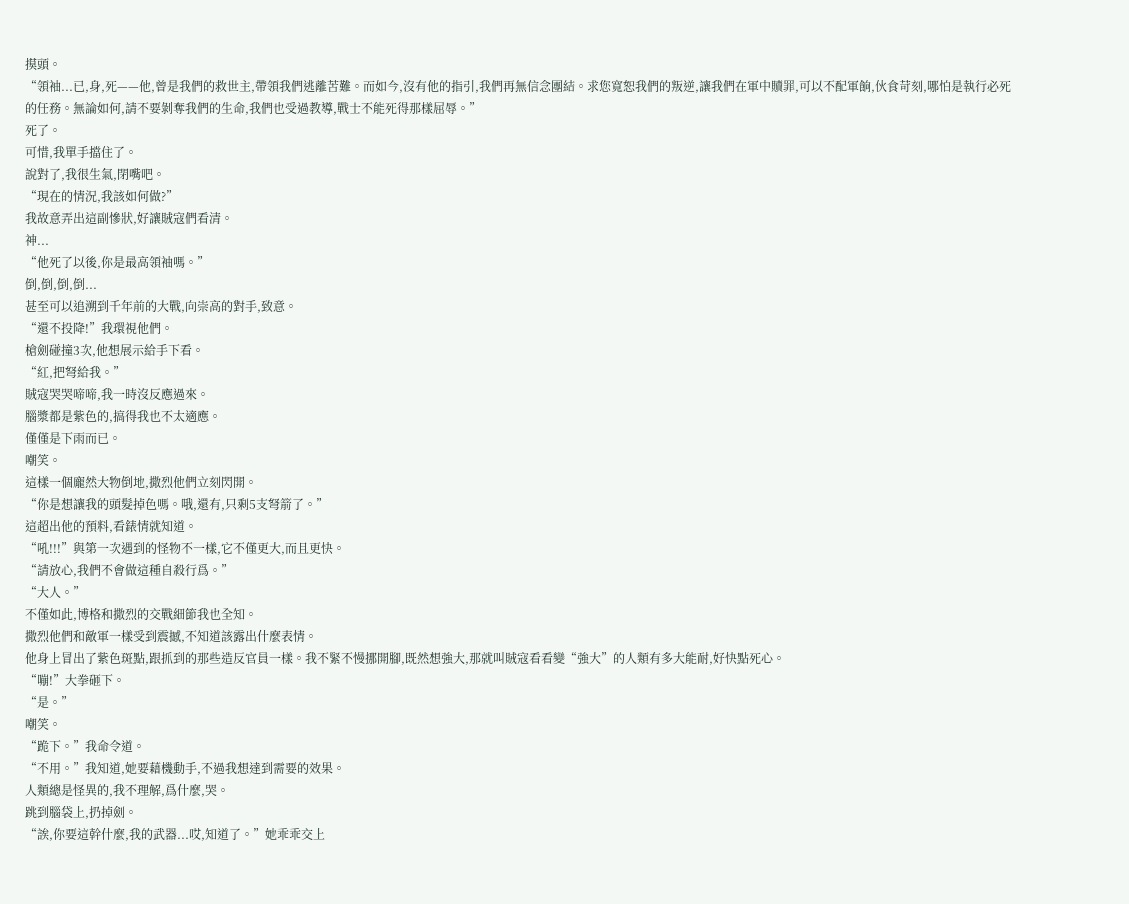摸頭。
“領袖...已,身,死——他,曾是我們的救世主,帶領我們逃離苦難。而如今,沒有他的指引,我們再無信念團結。求您寬恕我們的叛逆,讓我們在軍中贖罪,可以不配軍餉,伙食苛刻,哪怕是執行必死的任務。無論如何,請不要剝奪我們的生命,我們也受過教導,戰士不能死得那樣屈辱。”
死了。
可惜,我單手擋住了。
說對了,我很生氣,閉嘴吧。
“現在的情況,我該如何做?”
我故意弄出這副慘狀,好讓賊寇們看清。
神...
“他死了以後,你是最高領袖嗎。”
倒,倒,倒,倒...
甚至可以追溯到千年前的大戰,向崇高的對手,致意。
“還不投降!”我環視他們。
槍劍碰撞3次,他想展示給手下看。
“紅,把弩給我。”
賊寇哭哭啼啼,我一時沒反應過來。
腦漿都是紫色的,搞得我也不太適應。
僅僅是下雨而已。
嘲笑。
這樣一個龐然大物倒地,撒烈他們立刻閃開。
“你是想讓我的頭髮掉色嗎。哦,還有,只剩5支弩箭了。”
這超出他的預料,看錶情就知道。
“吼!!!”與第一次遇到的怪物不一樣,它不僅更大,而且更快。
“請放心,我們不會做這種自殺行爲。”
“大人。”
不僅如此,博格和撒烈的交戰細節我也全知。
撒烈他們和敵軍一樣受到震撼,不知道該露出什麼表情。
他身上冒出了紫色斑點,跟抓到的那些造反官員一樣。我不緊不慢挪開腳,既然想強大,那就叫賊寇看看變“強大”的人類有多大能耐,好快點死心。
“嘣!”大拳砸下。
“是。”
嘲笑。
“跪下。”我命令道。
“不用。”我知道,她要藉機動手,不過我想達到需要的效果。
人類總是怪異的,我不理解,爲什麼,哭。
跳到腦袋上,扔掉劍。
“誒,你要這幹什麼,我的武器...哎,知道了。”她乖乖交上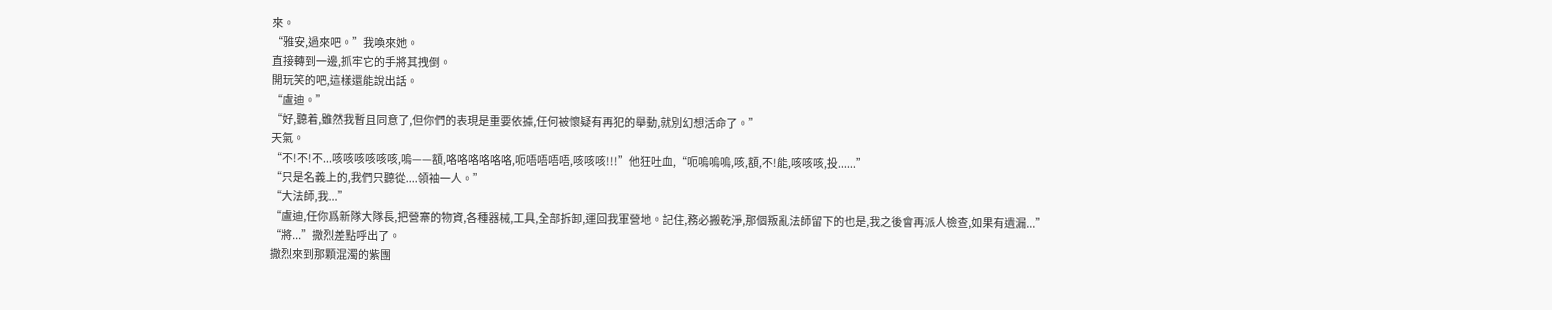來。
“雅安,過來吧。”我喚來她。
直接轉到一邊,抓牢它的手將其拽倒。
開玩笑的吧,這樣還能說出話。
“盧迪。”
“好,聽着,雖然我暫且同意了,但你們的表現是重要依據,任何被懷疑有再犯的舉動,就別幻想活命了。”
天氣。
“不!不!不...咳咳咳咳咳咳,嗚——額,咯咯咯咯咯咯,呃唔唔唔唔,咳咳咳!!!”他狂吐血,“呃嗚嗚嗚,咳,額,不!能,咳咳咳,投......”
“只是名義上的,我們只聽從....領袖一人。”
“大法師,我...”
“盧迪,任你爲新隊大隊長,把營寨的物資,各種器械,工具,全部拆卸,運回我軍營地。記住,務必搬乾淨,那個叛亂法師留下的也是,我之後會再派人檢查,如果有遺漏...”
“將...”撒烈差點呼出了。
撒烈來到那顆混濁的紫團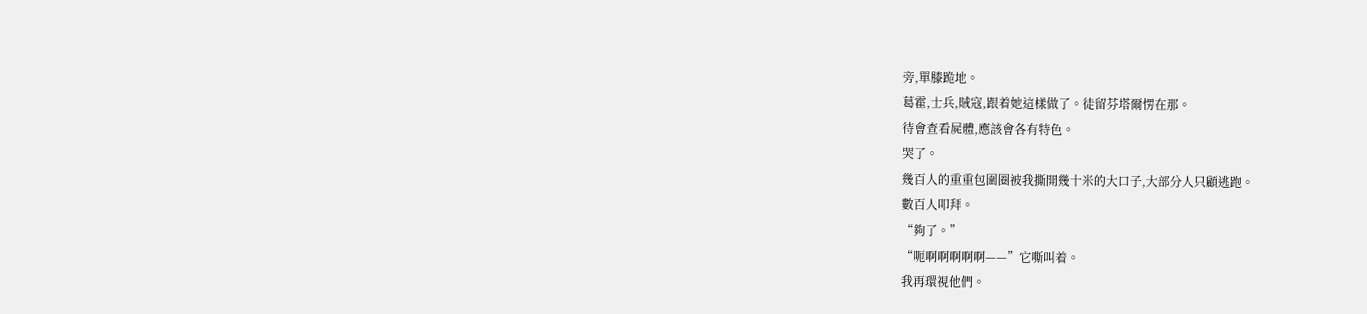旁,單膝跪地。
葛霍,士兵,賊寇,跟着她這樣做了。徒留芬塔爾愣在那。
待會查看屍體,應該會各有特色。
哭了。
幾百人的重重包圍圈被我撕開幾十米的大口子,大部分人只顧逃跑。
數百人叩拜。
“夠了。”
“呃啊啊啊啊啊——”它嘶叫着。
我再環視他們。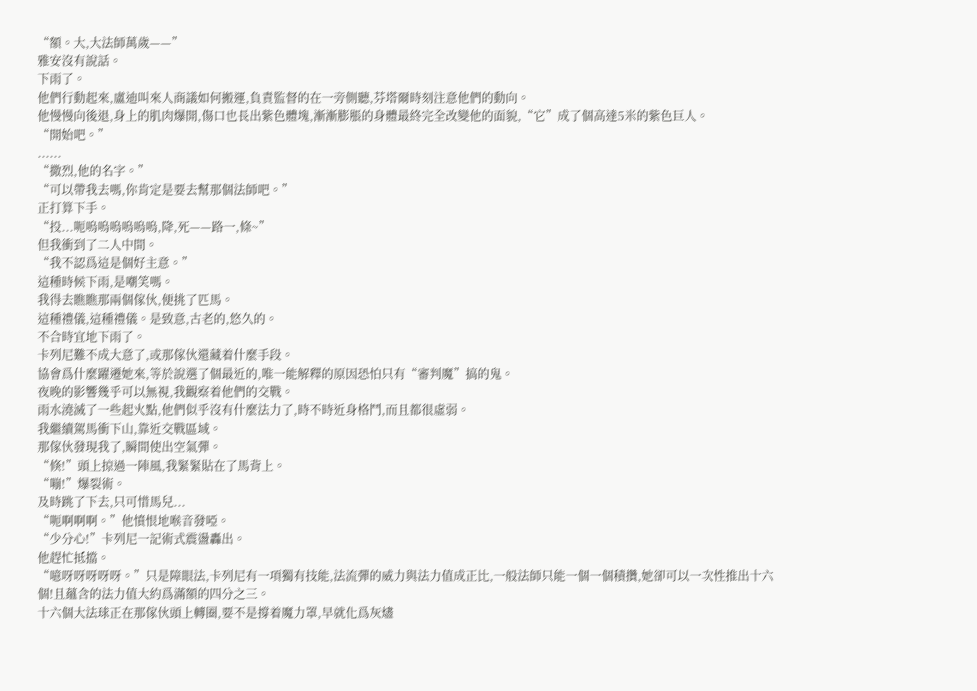“額。大,大法師萬歲——”
雅安沒有說話。
下雨了。
他們行動起來,盧迪叫來人商議如何搬運,負責監督的在一旁側聽,芬塔爾時刻注意他們的動向。
他慢慢向後退,身上的肌肉爆開,傷口也長出紫色體塊,漸漸膨脹的身體最終完全改變他的面貌,“它”成了個高達5米的紫色巨人。
“開始吧。”
......
“撒烈,他的名字。”
“可以帶我去嗎,你肯定是要去幫那個法師吧。”
正打算下手。
“投...呃嗚嗚嗚嗚嗚嗚,降,死——路一,條~”
但我衝到了二人中間。
“我不認爲這是個好主意。”
這種時候下雨,是嘲笑嗎。
我得去瞧瞧那兩個傢伙,便挑了匹馬。
這種禮儀,這種禮儀。是致意,古老的,悠久的。
不合時宜地下雨了。
卡列尼難不成大意了,或那傢伙還藏着什麼手段。
協會爲什麼躍遷她來,等於說選了個最近的,唯一能解釋的原因恐怕只有“審判魔”搞的鬼。
夜晚的影響幾乎可以無視,我觀察着他們的交戰。
雨水澆滅了一些起火點,他們似乎沒有什麼法力了,時不時近身格鬥,而且都很虛弱。
我繼續駕馬衝下山,靠近交戰區域。
那傢伙發現我了,瞬間使出空氣彈。
“倏!”頭上掠過一陣風,我緊緊貼在了馬背上。
“嘣!”爆裂術。
及時跳了下去,只可惜馬兒...
“呃啊啊啊。”他憤恨地喉音發啞。
“少分心!”卡列尼一記術式震盪轟出。
他趕忙抵擋。
“噫呀呀呀呀呀。”只是障眼法,卡列尼有一項獨有技能,法流彈的威力與法力值成正比,一般法師只能一個一個積攢,她卻可以一次性推出十六個!且蘊含的法力值大約爲滿額的四分之三。
十六個大法球正在那傢伙頭上轉圈,要不是撐着魔力罩,早就化爲灰燼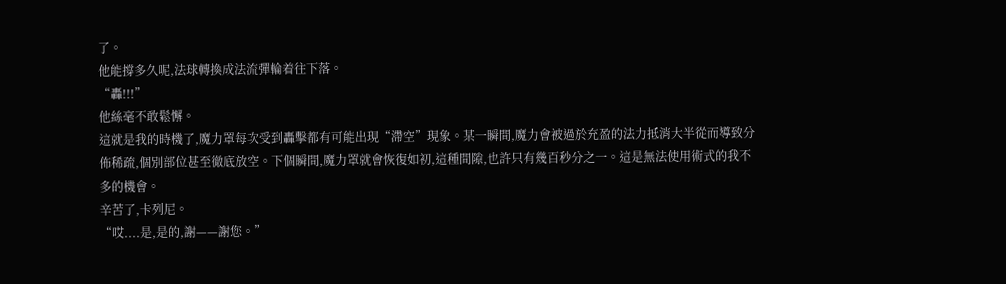了。
他能撐多久呢,法球轉換成法流彈輪着往下落。
“轟!!!”
他絲毫不敢鬆懈。
這就是我的時機了,魔力罩每次受到轟擊都有可能出現“滯空”現象。某一瞬間,魔力會被過於充盈的法力抵消大半從而導致分佈稀疏,個別部位甚至徹底放空。下個瞬間,魔力罩就會恢復如初,這種間隙,也許只有幾百秒分之一。這是無法使用術式的我不多的機會。
辛苦了,卡列尼。
“哎....是,是的,謝——謝您。”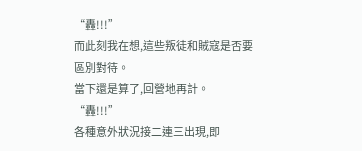“轟!!!”
而此刻我在想,這些叛徒和賊寇是否要區別對待。
當下還是算了,回營地再計。
“轟!!!”
各種意外狀況接二連三出現,即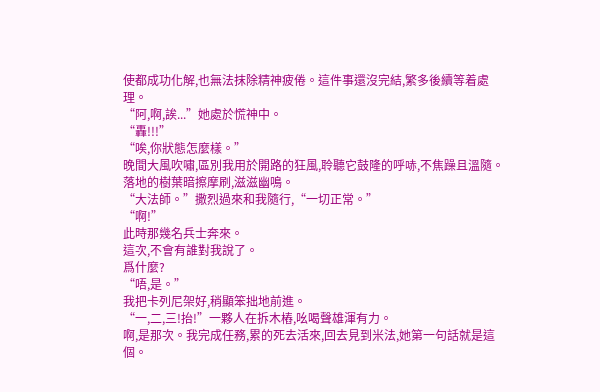使都成功化解,也無法抹除精神疲倦。這件事還沒完結,繁多後續等着處理。
“阿,啊,誒...”她處於慌神中。
“轟!!!”
“唉,你狀態怎麼樣。”
晚間大風吹嘯,區別我用於開路的狂風,聆聽它鼓隆的呼哧,不焦躁且溫隨。落地的樹葉暗擦摩刷,滋滋幽鳴。
“大法師。”撒烈過來和我隨行,“一切正常。”
“啊!”
此時那幾名兵士奔來。
這次,不會有誰對我說了。
爲什麼?
“唔,是。”
我把卡列尼架好,稍顯笨拙地前進。
“一,二,三!抬!”一夥人在拆木樁,吆喝聲雄渾有力。
啊,是那次。我完成任務,累的死去活來,回去見到米法,她第一句話就是這個。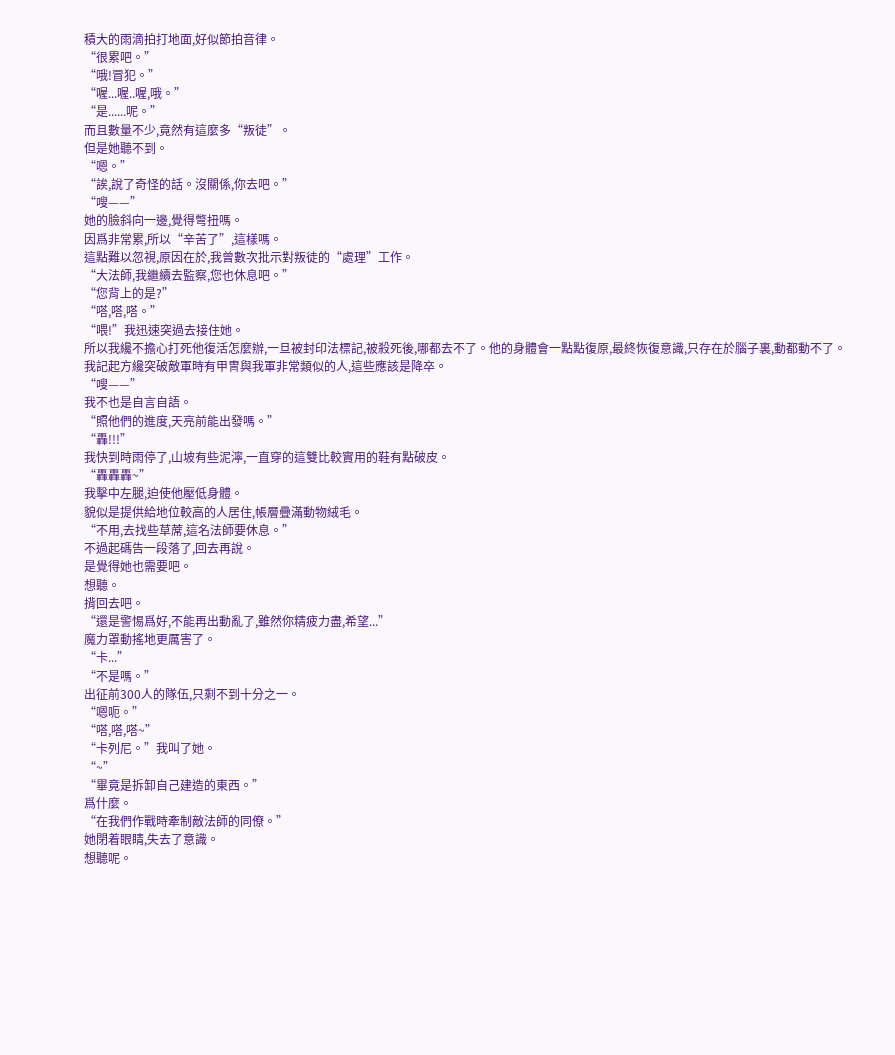積大的雨滴拍打地面,好似節拍音律。
“很累吧。”
“哦!冒犯。”
“喔...喔..喔,哦。”
“是......呢。”
而且數量不少,竟然有這麼多“叛徒”。
但是她聽不到。
“嗯。”
“誒,說了奇怪的話。沒關係,你去吧。”
“嗖——”
她的臉斜向一邊,覺得彆扭嗎。
因爲非常累,所以“辛苦了”,這樣嗎。
這點難以忽視,原因在於,我曾數次批示對叛徒的“處理”工作。
“大法師,我繼續去監察,您也休息吧。”
“您背上的是?”
“嗒,嗒,嗒。”
“喂!”我迅速突過去接住她。
所以我纔不擔心打死他復活怎麼辦,一旦被封印法標記,被殺死後,哪都去不了。他的身體會一點點復原,最終恢復意識,只存在於腦子裏,動都動不了。
我記起方纔突破敵軍時有甲冑與我軍非常類似的人,這些應該是降卒。
“嗖——”
我不也是自言自語。
“照他們的進度,天亮前能出發嗎。”
“轟!!!”
我快到時雨停了,山坡有些泥濘,一直穿的這雙比較實用的鞋有點破皮。
“轟轟轟~”
我擊中左腿,迫使他壓低身體。
貌似是提供給地位較高的人居住,帳層疊滿動物絨毛。
“不用,去找些草蓆,這名法師要休息。”
不過起碼告一段落了,回去再說。
是覺得她也需要吧。
想聽。
揹回去吧。
“還是警惕爲好,不能再出動亂了,雖然你精疲力盡,希望...”
魔力罩動搖地更厲害了。
“卡...”
“不是嗎。”
出征前300人的隊伍,只剩不到十分之一。
“嗯呃。”
“嗒,嗒,嗒~”
“卡列尼。”我叫了她。
“~”
“畢竟是拆卸自己建造的東西。”
爲什麼。
“在我們作戰時牽制敵法師的同僚。”
她閉着眼睛,失去了意識。
想聽呢。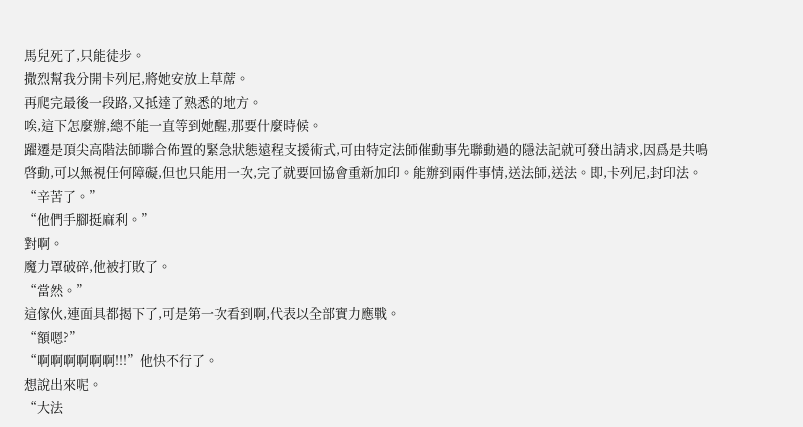馬兒死了,只能徒步。
撒烈幫我分開卡列尼,將她安放上草蓆。
再爬完最後一段路,又抵達了熟悉的地方。
唉,這下怎麼辦,總不能一直等到她醒,那要什麼時候。
躍遷是頂尖高階法師聯合佈置的緊急狀態遠程支援術式,可由特定法師催動事先聯動過的隱法記就可發出請求,因爲是共鳴啓動,可以無視任何障礙,但也只能用一次,完了就要回協會重新加印。能辦到兩件事情,送法師,送法。即,卡列尼,封印法。
“辛苦了。”
“他們手腳挺麻利。”
對啊。
魔力罩破碎,他被打敗了。
“當然。”
這傢伙,連面具都揭下了,可是第一次看到啊,代表以全部實力應戰。
“額嗯?”
“啊啊啊啊啊啊!!!”他快不行了。
想說出來呢。
“大法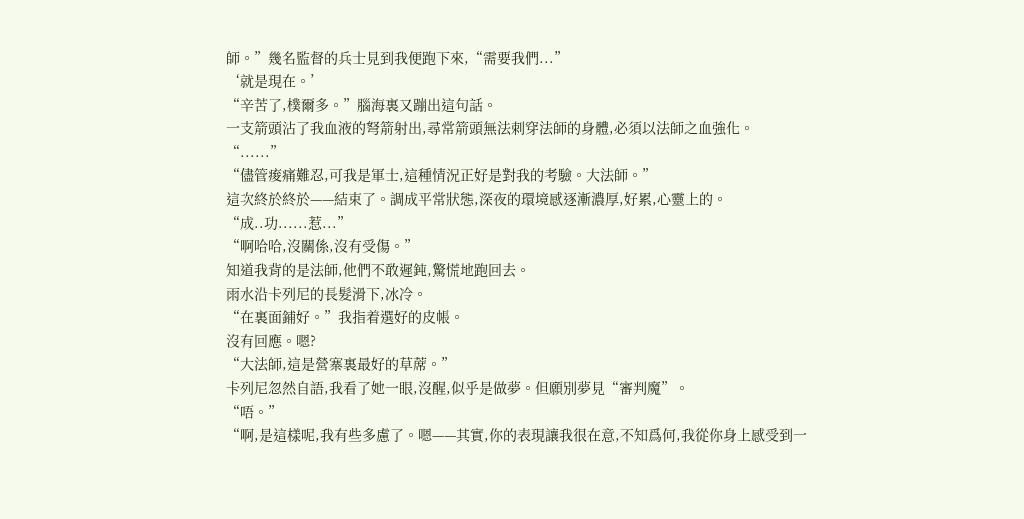師。”幾名監督的兵士見到我便跑下來,“需要我們...”
‘就是現在。’
“辛苦了,樸爾多。”腦海裏又蹦出這句話。
一支箭頭沾了我血液的弩箭射出,尋常箭頭無法刺穿法師的身體,必須以法師之血強化。
“......”
“儘管痠痛難忍,可我是軍士,這種情況正好是對我的考驗。大法師。”
這次終於終於——結束了。調成平常狀態,深夜的環境感逐漸濃厚,好累,心靈上的。
“成..功......惹...”
“啊哈哈,沒關係,沒有受傷。”
知道我背的是法師,他們不敢遲鈍,驚慌地跑回去。
雨水沿卡列尼的長髮滑下,冰冷。
“在裏面鋪好。”我指着選好的皮帳。
沒有回應。嗯?
“大法師,這是營寨裏最好的草蓆。”
卡列尼忽然自語,我看了她一眼,沒醒,似乎是做夢。但願別夢見“審判魔”。
“唔。”
“啊,是這樣呢,我有些多慮了。嗯——其實,你的表現讓我很在意,不知爲何,我從你身上感受到一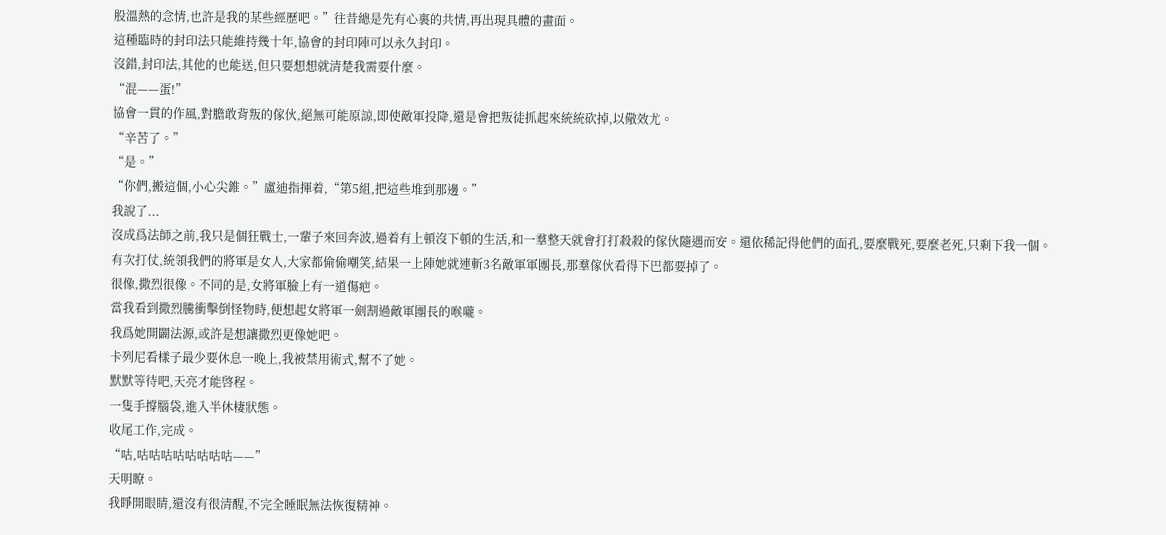股溫熱的念情,也許是我的某些經歷吧。”往昔總是先有心裏的共情,再出現具體的畫面。
這種臨時的封印法只能維持幾十年,協會的封印陣可以永久封印。
沒錯,封印法,其他的也能送,但只要想想就清楚我需要什麼。
“混——蛋!”
協會一貫的作風,對膽敢背叛的傢伙,絕無可能原諒,即使敵軍投降,還是會把叛徒抓起來統統砍掉,以儆效尤。
“辛苦了。”
“是。”
“你們,搬這個,小心尖錐。”盧迪指揮着,“第5組,把這些堆到那邊。”
我說了...
沒成爲法師之前,我只是個狂戰士,一輩子來回奔波,過着有上頓沒下頓的生活,和一羣整天就會打打殺殺的傢伙隨遇而安。還依稀記得他們的面孔,要麼戰死,要麼老死,只剩下我一個。
有次打仗,統領我們的將軍是女人,大家都偷偷嘲笑,結果一上陣她就連斬3名敵軍軍團長,那羣傢伙看得下巴都要掉了。
很像,撒烈很像。不同的是,女將軍臉上有一道傷疤。
當我看到撒烈騰衝擊倒怪物時,便想起女將軍一劍割過敵軍團長的喉嚨。
我爲她開闢法源,或許是想讓撒烈更像她吧。
卡列尼看樣子最少要休息一晚上,我被禁用術式,幫不了她。
默默等待吧,天亮才能啓程。
一隻手撐腦袋,進入半休棲狀態。
收尾工作,完成。
“咕,咕咕咕咕咕咕咕咕——”
天明瞭。
我睜開眼睛,還沒有很清醒,不完全睡眠無法恢復精神。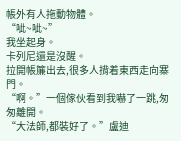帳外有人拖動物體。
“呲~呲~”
我坐起身。
卡列尼還是沒醒。
拉開帳簾出去,很多人揹着東西走向寨門。
“啊。”一個傢伙看到我嚇了一跳,匆匆離開。
“大法師,都裝好了。”盧迪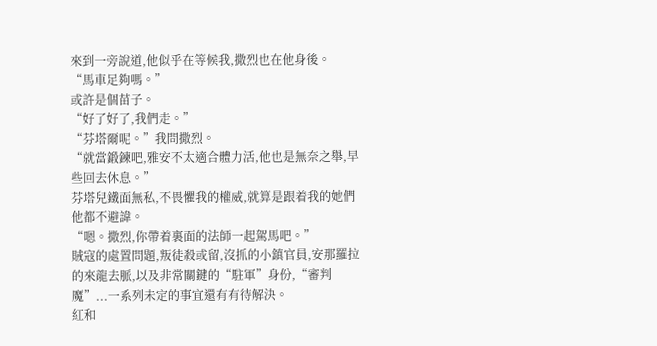來到一旁說道,他似乎在等候我,撒烈也在他身後。
“馬車足夠嗎。”
或許是個苗子。
“好了好了,我們走。”
“芬塔爾呢。”我問撒烈。
“就當鍛鍊吧,雅安不太適合體力活,他也是無奈之舉,早些回去休息。”
芬塔兒鐵面無私,不畏懼我的權威,就算是跟着我的她們他都不避諱。
“嗯。撒烈,你帶着裏面的法師一起駕馬吧。”
賊寇的處置問題,叛徒殺或留,沒抓的小鎮官員,安那羅拉的來龍去脈,以及非常關鍵的“駐軍”身份,“審判魔”...一系列未定的事宜還有有待解決。
紅和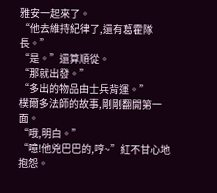雅安一起來了。
“他去維持紀律了,還有葛霍隊長。”
“是。”還算順從。
“那就出發。”
“多出的物品由士兵背運。”
樸爾多法師的故事,剛剛翻開第一面。
“哦,明白。”
“噫!他兇巴巴的,哼~”紅不甘心地抱怨。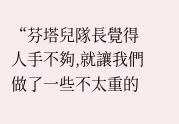“芬塔兒隊長覺得人手不夠,就讓我們做了一些不太重的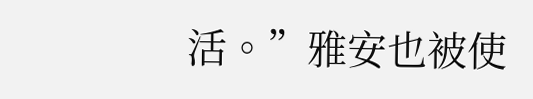活。”雅安也被使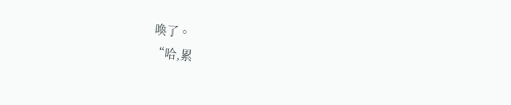喚了。
“哈,累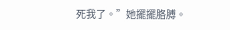死我了。”她擺擺胳膊。